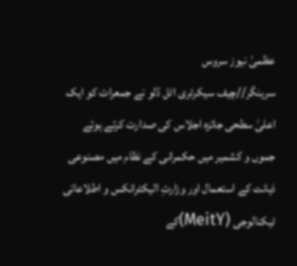عظمیٰ نیوز سروس
سرینگر//چیف سیکرٹری اٹل ڈلو نے جمعرات کو ایک اعلیٰ سطحی جائزہ اجلاس کی صدارت کرتے ہوئے جموں و کشمیر میں حکمرانی کے نظام میں مصنوعی ذہانت کے استعمال اور وزارتِ الیکٹرانکس و اطلاعاتی ٹیکنالوجی (MeitY)کے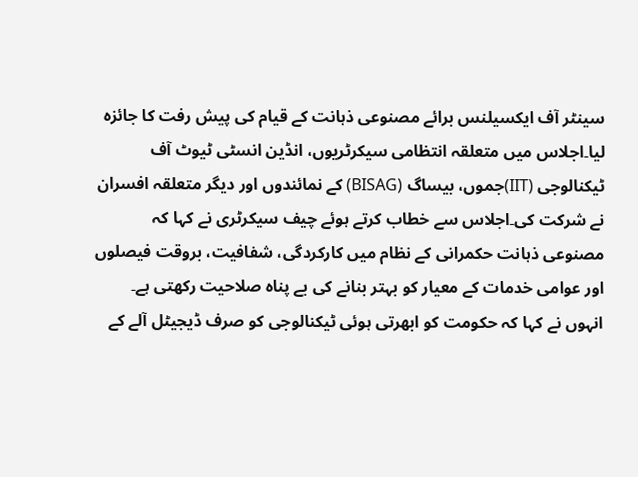سینٹر آف ایکسیلنس برائے مصنوعی ذہانت کے قیام کی پیش رفت کا جائزہ لیا۔اجلاس میں متعلقہ انتظامی سیکرٹریوں، انڈین انسٹی ٹیوٹ آف ٹیکنالوجی (IIT)جموں، بیساگ (BISAG) کے نمائندوں اور دیگر متعلقہ افسران نے شرکت کی۔اجلاس سے خطاب کرتے ہوئے چیف سیکرٹری نے کہا کہ مصنوعی ذہانت حکمرانی کے نظام میں کارکردگی، شفافیت، بروقت فیصلوں اور عوامی خدمات کے معیار کو بہتر بنانے کی بے پناہ صلاحیت رکھتی ہے۔ انہوں نے کہا کہ حکومت کو ابھرتی ہوئی ٹیکنالوجی کو صرف ڈیجیٹل آلے کے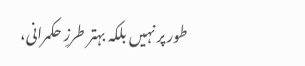طور پر نہیں بلکہ بہتر طرزِ حکمرانی،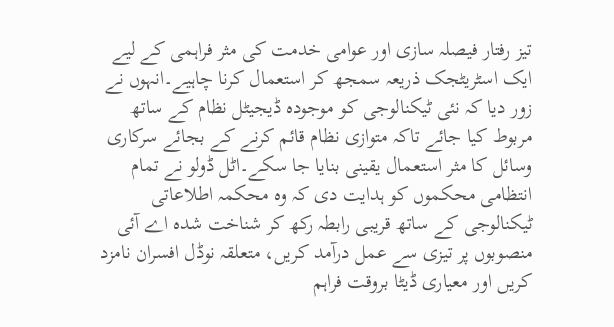تیز رفتار فیصلہ سازی اور عوامی خدمت کی مثر فراہمی کے لیے ایک اسٹریٹجک ذریعہ سمجھ کر استعمال کرنا چاہیے۔انہوں نے زور دیا کہ نئی ٹیکنالوجی کو موجودہ ڈیجیٹل نظام کے ساتھ مربوط کیا جائے تاکہ متوازی نظام قائم کرنے کے بجائے سرکاری وسائل کا مثر استعمال یقینی بنایا جا سکے۔اٹل ڈولو نے تمام انتظامی محکموں کو ہدایت دی کہ وہ محکمہ اطلاعاتی ٹیکنالوجی کے ساتھ قریبی رابطہ رکھ کر شناخت شدہ اے آئی منصوبوں پر تیزی سے عمل درآمد کریں، متعلقہ نوڈل افسران نامزد کریں اور معیاری ڈیٹا بروقت فراہم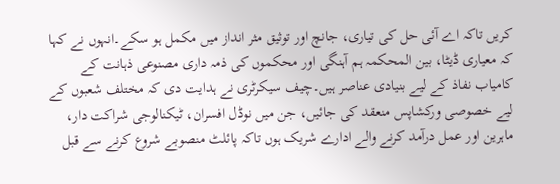کریں تاکہ اے آئی حل کی تیاری، جانچ اور توثیق مثر انداز میں مکمل ہو سکے۔انہوں نے کہا کہ معیاری ڈیٹا، بین المحکمہ ہم آہنگی اور محکموں کی ذمہ داری مصنوعی ذہانت کے کامیاب نفاذ کے لیے بنیادی عناصر ہیں۔چیف سیکرٹری نے ہدایت دی کہ مختلف شعبوں کے لیے خصوصی ورکشاپس منعقد کی جائیں، جن میں نوڈل افسران، ٹیکنالوجی شراکت دار، ماہرین اور عمل درآمد کرنے والے ادارے شریک ہوں تاکہ پائلٹ منصوبے شروع کرنے سے قبل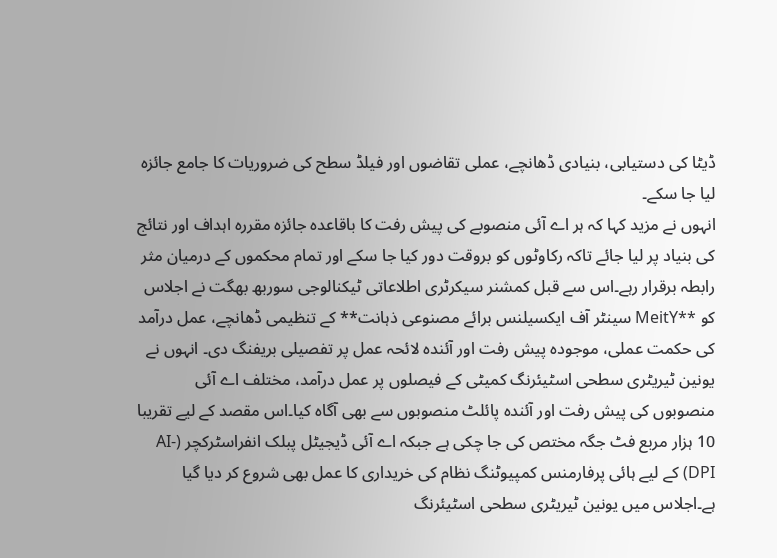ڈیٹا کی دستیابی، بنیادی ڈھانچے، عملی تقاضوں اور فیلڈ سطح کی ضروریات کا جامع جائزہ لیا جا سکے۔
انہوں نے مزید کہا کہ ہر اے آئی منصوبے کی پیش رفت کا باقاعدہ جائزہ مقررہ اہداف اور نتائج کی بنیاد پر لیا جائے تاکہ رکاوٹوں کو بروقت دور کیا جا سکے اور تمام محکموں کے درمیان مثر رابطہ برقرار رہے۔اس سے قبل کمشنر سیکرٹری اطلاعاتی ٹیکنالوجی سوربھ بھگت نے اجلاس کو **MeitY سینٹر آف ایکسیلنس برائے مصنوعی ذہانت** کے تنظیمی ڈھانچے، عمل درآمد کی حکمت عملی، موجودہ پیش رفت اور آئندہ لائحہ عمل پر تفصیلی بریفنگ دی۔ انہوں نے یونین ٹیریٹری سطحی اسٹیئرنگ کمیٹی کے فیصلوں پر عمل درآمد، مختلف اے آئی منصوبوں کی پیش رفت اور آئندہ پائلٹ منصوبوں سے بھی آگاہ کیا۔اس مقصد کے لیے تقریبا 10 ہزار مربع فٹ جگہ مختص کی جا چکی ہے جبکہ اے آئی ڈیجیٹل پبلک انفراسٹرکچر (AI-DPI) کے لیے ہائی پرفارمنس کمپیوٹنگ نظام کی خریداری کا عمل بھی شروع کر دیا گیا ہے۔اجلاس میں یونین ٹیریٹری سطحی اسٹیئرنگ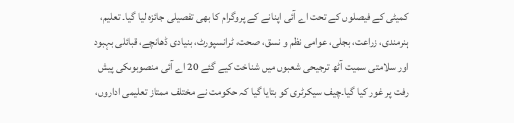کمیٹی کے فیصلوں کے تحت اے آئی اپنانے کے پروگرام کا بھی تفصیلی جائزہ لیا گیا۔ تعلیم، ہنرمندی، زراعت، بجلی، عوامی نظم و نسق، صحت، ٹرانسپورٹ، بنیادی ڈھانچے، قبائلی بہبود اور سلامتی سمیت آٹھ ترجیحی شعبوں میں شناخت کیے گئے 20 اے آئی منصوبوںکی پیش رفت پر غور کیا گیا۔چیف سیکرٹری کو بتایا گیا کہ حکومت نے مختلف ممتاز تعلیمی اداروں،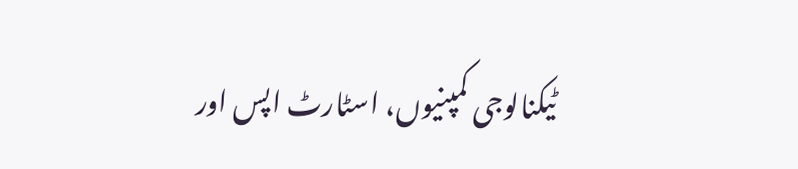ٹیکنالوجی کمپنیوں، اسٹارٹ اپس اور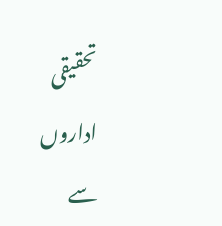تحقیقی اداروں سے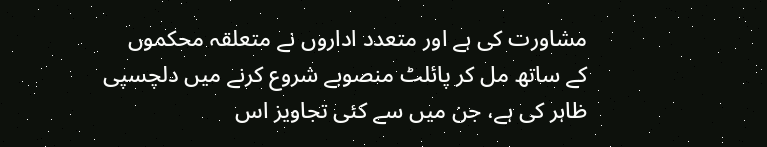مشاورت کی ہے اور متعدد اداروں نے متعلقہ محکموں کے ساتھ مل کر پائلٹ منصوبے شروع کرنے میں دلچسپی ظاہر کی ہے، جن میں سے کئی تجاویز اس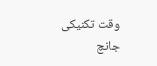وقت تکنیکی جانچ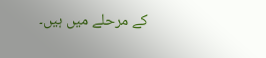کے مرحلے میں ہیں۔